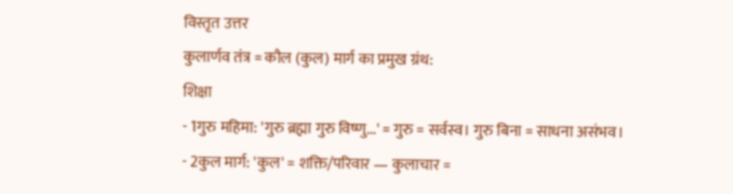विस्तृत उत्तर
कुलार्णव तंत्र = कौल (कुल) मार्ग का प्रमुख ग्रंथ:
शिक्षा
- 1गुरु महिमा: 'गुरु ब्रह्मा गुरु विष्णु...' = गुरु = सर्वस्व। गुरु बिना = साधना असंभव।
- 2कुल मार्ग: 'कुल' = शक्ति/परिवार — कुलाचार =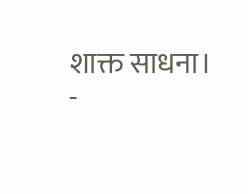शाक्त साधना।
-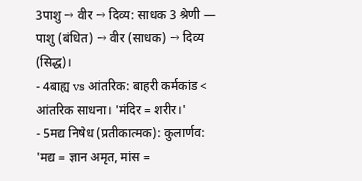3पाशु → वीर → दिव्य: साधक 3 श्रेणी — पाशु (बंधित) → वीर (साधक) → दिव्य (सिद्ध)।
- 4बाह्य vs आंतरिक: बाहरी कर्मकांड < आंतरिक साधना। 'मंदिर = शरीर।'
- 5मद्य निषेध (प्रतीकात्मक): कुलार्णव: 'मद्य = ज्ञान अमृत, मांस =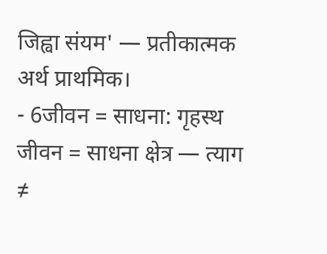जिह्वा संयम' — प्रतीकात्मक अर्थ प्राथमिक।
- 6जीवन = साधना: गृहस्थ जीवन = साधना क्षेत्र — त्याग ≠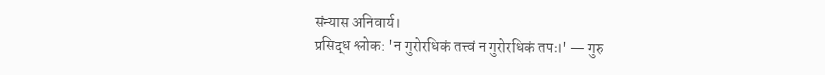संन्यास अनिवार्य।
प्रसिद्ध श्लोक: 'न गुरोरधिकं तत्त्वं न गुरोरधिकं तपः।' — गुरु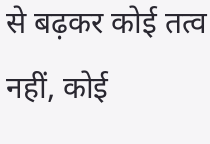से बढ़कर कोई तत्व नहीं, कोई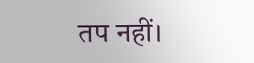तप नहीं।